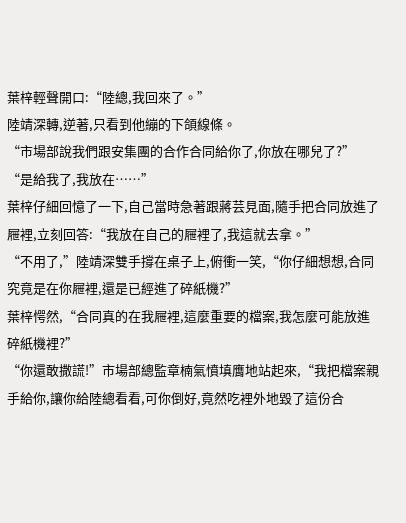葉梓輕聲開口:“陸總,我回來了。”
陸靖深轉,逆著,只看到他繃的下頜線條。
“市場部說我們跟安集團的合作合同給你了,你放在哪兒了?”
“是給我了,我放在……”
葉梓仔細回憶了一下,自己當時急著跟蔣芸見面,隨手把合同放進了屜裡,立刻回答:“我放在自己的屜裡了,我這就去拿。”
“不用了,”陸靖深雙手撐在桌子上,俯衝一笑,“你仔細想想,合同究竟是在你屜裡,還是已經進了碎紙機?”
葉梓愕然,“合同真的在我屜裡,這麼重要的檔案,我怎麼可能放進碎紙機裡?”
“你還敢撒謊!”市場部總監章楠氣憤填膺地站起來,“我把檔案親手給你,讓你給陸總看看,可你倒好,竟然吃裡外地毀了這份合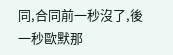同,合同前一秒沒了,後一秒歐默那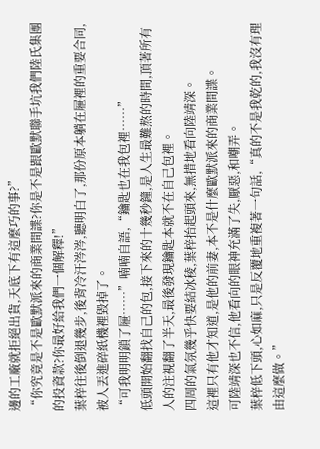邊的工廠就拒絕出貨,天底下有這麼巧的事?”
“你究竟是不是歐默派來的商業間諜?你是不是跟歐默聯手坑我們陸氏集團的投資款?你最好給我們一個解釋!”
葉梓往後倒退幾步,後背冷汗涔涔,聽明白了,那份原本躺在屜裡的重要合同,被人丟進碎紙機裡毀掉了。
“可我明明鎖了屜……”喃喃自語,“鑰匙也在我包裡……”
低頭開始翻找自己的包,接下來的十幾秒鐘,是人生最難熬的時間,頂著所有人的注視翻了半天,最後發現鑰匙本就不在自己包裡。
四周的氣氛幾乎快要結冰稜,葉梓抬起頭來,無措地看向陸靖深。
這裡只有他才知道,是他的前妻,本不是什麼歐默派來的商業間諜。
可陸靖深也不信,他看向的眼神充滿了失,厭惡,和嘲弄。
葉梓低下頭,心如麻,只是反覆地重複著一句話,“真的不是我乾的,我沒有理由這麼做。”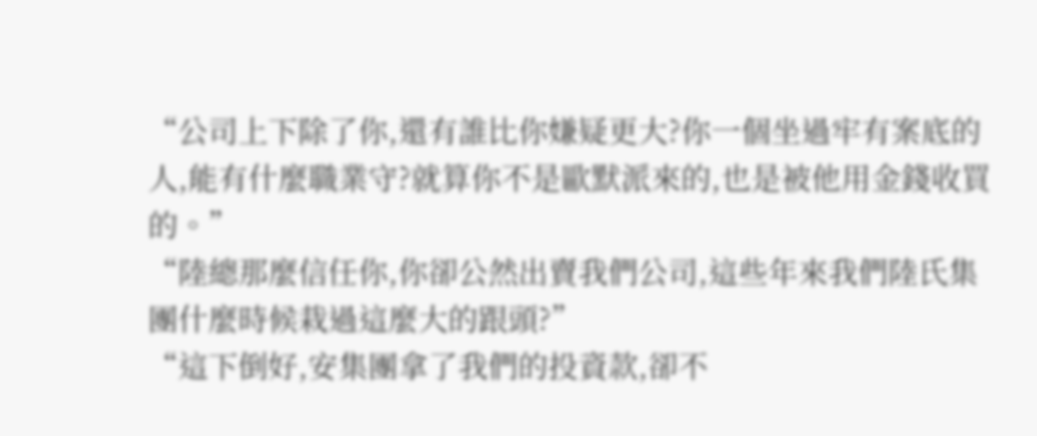“公司上下除了你,還有誰比你嫌疑更大?你一個坐過牢有案底的人,能有什麼職業守?就算你不是歐默派來的,也是被他用金錢收買的。”
“陸總那麼信任你,你卻公然出賣我們公司,這些年來我們陸氏集團什麼時候栽過這麼大的跟頭?”
“這下倒好,安集團拿了我們的投資款,卻不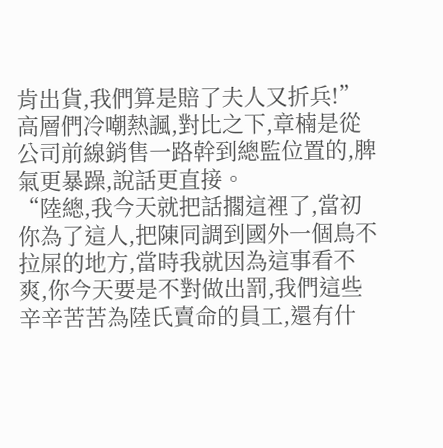肯出貨,我們算是賠了夫人又折兵!”
高層們冷嘲熱諷,對比之下,章楠是從公司前線銷售一路幹到總監位置的,脾氣更暴躁,說話更直接。
“陸總,我今天就把話擱這裡了,當初你為了這人,把陳同調到國外一個鳥不拉屎的地方,當時我就因為這事看不爽,你今天要是不對做出罰,我們這些辛辛苦苦為陸氏賣命的員工,還有什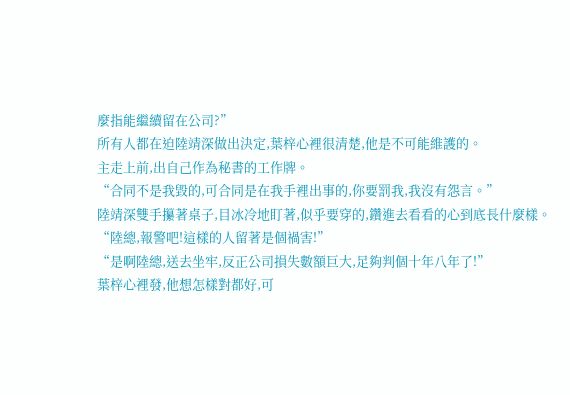麼指能繼續留在公司?”
所有人都在迫陸靖深做出決定,葉梓心裡很清楚,他是不可能維護的。
主走上前,出自己作為秘書的工作牌。
“合同不是我毀的,可合同是在我手裡出事的,你要罰我,我沒有怨言。”
陸靖深雙手攥著桌子,目冰冷地盯著,似乎要穿的,鑽進去看看的心到底長什麼樣。
“陸總,報警吧!這樣的人留著是個禍害!”
“是啊陸總,送去坐牢,反正公司損失數額巨大,足夠判個十年八年了!”
葉梓心裡發,他想怎樣對都好,可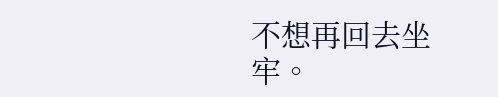不想再回去坐牢。